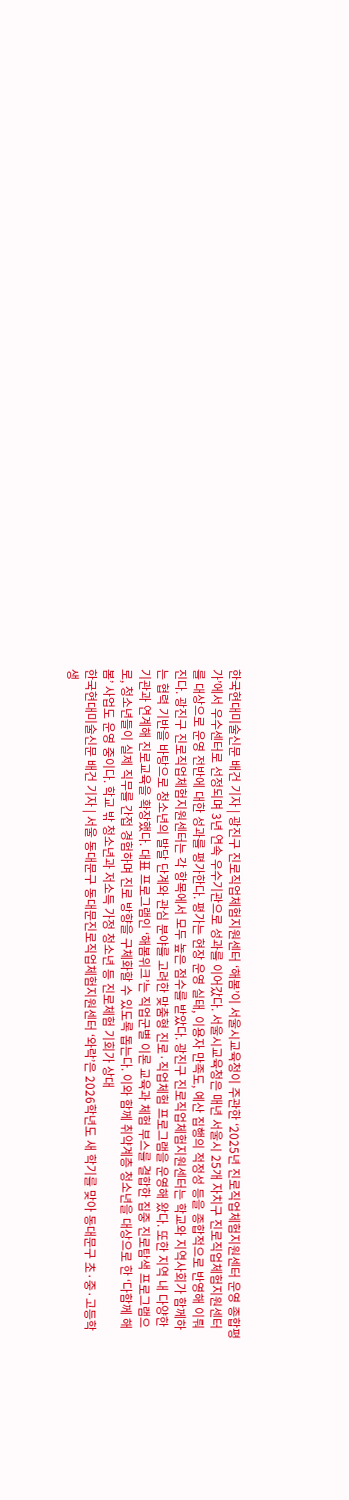한국현대미술신문 배건 기자 | 광진구 진로직업체험지원센터 ‘해봄’이 서울시교육청이 주관한 ‘2025년 진로직업체험지원센터 운영 종합평가’에서 우수센터로 선정되며 3년 연속 우수기관으로 성과를 이어갔다. 서울시교육청은 매년 서울시 25개 자치구 진로직업체험지원센터를 대상으로 운영 전반에 대한 성과를 평가한다. 평가는 현장 운영 실태, 이용자 만족도, 예산 집행의 적정성 등을 종합적으로 반영해 이뤄진다. 광진구 진로직업체험지원센터는 각 항목에서 모두 높은 점수를 받았다. 광진구 진로직업체험지원센터는 학교와 지역사회가 함께하는 협력 기반을 바탕으로 청소년의 발달 단계와 관심 분야를 고려한 맞춤형 진로·직업체험 프로그램을 운영해 왔다. 또한 지역 내 다양한 기관과 연계해 진로교육을 확장했다. 대표 프로그램인 ‘해봄위크’는 직업군별 이론 교육과 체험 부스를 결합한 집중 진로탐색 프로그램으로, 청소년들이 실제 직무를 간접 경험하며 진로 방향을 구체화할 수 있도록 돕는다. 이와 함께 취약계층 청소년을 대상으로 한 ‘다함께 해봄’ 사업도 운영 중이다. 학교 밖 청소년과 저소득 가정 청소년 등 진로체험 기회가 상대
한국현대미술신문 배건 기자 | 서울 동대문구 동대문진로직업체험지원센터 ‘와락’은 2026학년도 새 학기를 맞아 동대문구 초·중·고등학생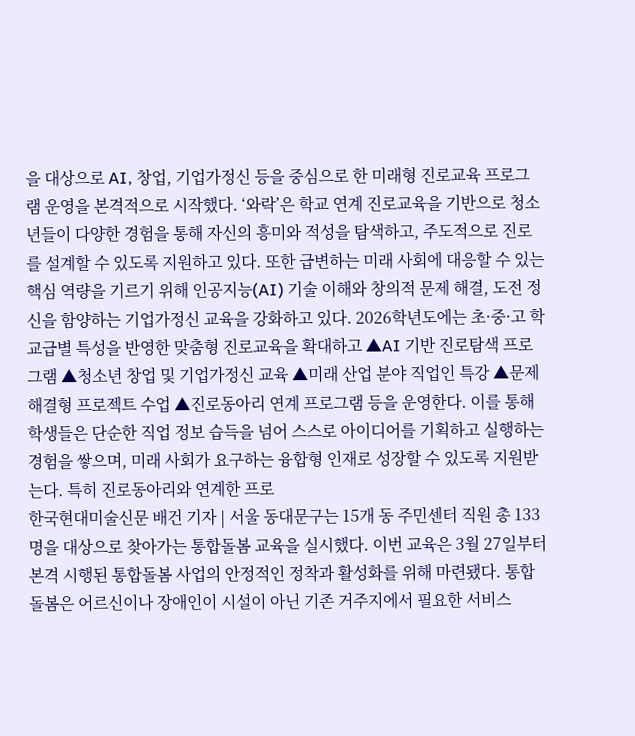을 대상으로 AI, 창업, 기업가정신 등을 중심으로 한 미래형 진로교육 프로그램 운영을 본격적으로 시작했다. ‘와락’은 학교 연계 진로교육을 기반으로 청소년들이 다양한 경험을 통해 자신의 흥미와 적성을 탐색하고, 주도적으로 진로를 설계할 수 있도록 지원하고 있다. 또한 급변하는 미래 사회에 대응할 수 있는 핵심 역량을 기르기 위해 인공지능(AI) 기술 이해와 창의적 문제 해결, 도전 정신을 함양하는 기업가정신 교육을 강화하고 있다. 2026학년도에는 초·중·고 학교급별 특성을 반영한 맞춤형 진로교육을 확대하고 ▲AI 기반 진로탐색 프로그램 ▲청소년 창업 및 기업가정신 교육 ▲미래 산업 분야 직업인 특강 ▲문제 해결형 프로젝트 수업 ▲진로동아리 연계 프로그램 등을 운영한다. 이를 통해 학생들은 단순한 직업 정보 습득을 넘어 스스로 아이디어를 기획하고 실행하는 경험을 쌓으며, 미래 사회가 요구하는 융합형 인재로 성장할 수 있도록 지원받는다. 특히 진로동아리와 연계한 프로
한국현대미술신문 배건 기자 | 서울 동대문구는 15개 동 주민센터 직원 총 133명을 대상으로 찾아가는 통합돌봄 교육을 실시했다. 이번 교육은 3월 27일부터 본격 시행된 통합돌봄 사업의 안정적인 정착과 활성화를 위해 마련됐다. 통합돌봄은 어르신이나 장애인이 시설이 아닌 기존 거주지에서 필요한 서비스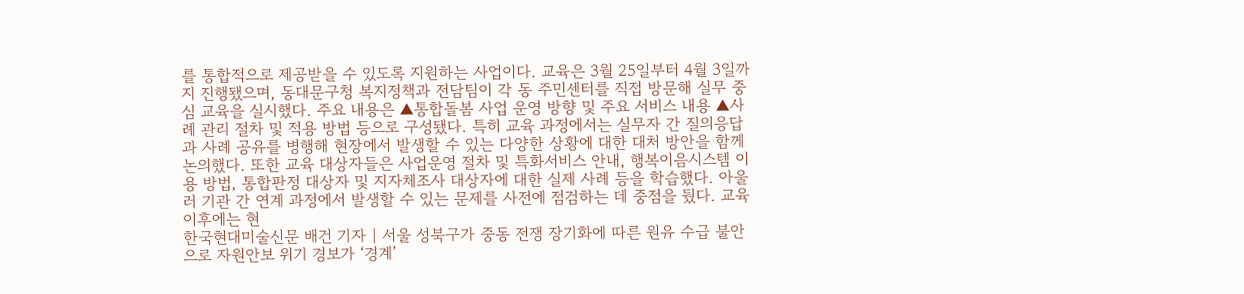를 통합적으로 제공받을 수 있도록 지원하는 사업이다. 교육은 3월 25일부터 4월 3일까지 진행됐으며, 동대문구청 복지정책과 전담팀이 각 동 주민센터를 직접 방문해 실무 중심 교육을 실시했다. 주요 내용은 ▲통합돌봄 사업 운영 방향 및 주요 서비스 내용 ▲사례 관리 절차 및 적용 방법 등으로 구성됐다. 특히 교육 과정에서는 실무자 간 질의응답과 사례 공유를 병행해 현장에서 발생할 수 있는 다양한 상황에 대한 대처 방안을 함께 논의했다. 또한 교육 대상자들은 사업운영 절차 및 특화서비스 안내, 행복이음시스템 이용 방법, 통합판정 대상자 및 지자체조사 대상자에 대한 실제 사례 등을 학습했다. 아울러 기관 간 연계 과정에서 발생할 수 있는 문제를 사전에 점검하는 데 중점을 뒀다. 교육 이후에는 현
한국현대미술신문 배건 기자 | 서울 성북구가 중동 전쟁 장기화에 따른 원유 수급 불안으로 자원안보 위기 경보가 ‘경계’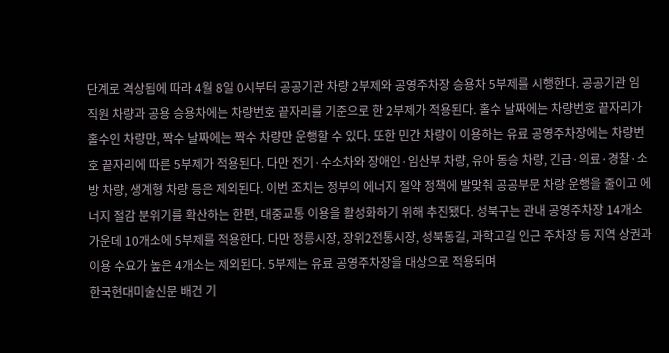단계로 격상됨에 따라 4월 8일 0시부터 공공기관 차량 2부제와 공영주차장 승용차 5부제를 시행한다. 공공기관 임직원 차량과 공용 승용차에는 차량번호 끝자리를 기준으로 한 2부제가 적용된다. 홀수 날짜에는 차량번호 끝자리가 홀수인 차량만, 짝수 날짜에는 짝수 차량만 운행할 수 있다. 또한 민간 차량이 이용하는 유료 공영주차장에는 차량번호 끝자리에 따른 5부제가 적용된다. 다만 전기·수소차와 장애인·임산부 차량, 유아 동승 차량, 긴급·의료·경찰·소방 차량, 생계형 차량 등은 제외된다. 이번 조치는 정부의 에너지 절약 정책에 발맞춰 공공부문 차량 운행을 줄이고 에너지 절감 분위기를 확산하는 한편, 대중교통 이용을 활성화하기 위해 추진됐다. 성북구는 관내 공영주차장 14개소 가운데 10개소에 5부제를 적용한다. 다만 정릉시장, 장위2전통시장, 성북동길, 과학고길 인근 주차장 등 지역 상권과 이용 수요가 높은 4개소는 제외된다. 5부제는 유료 공영주차장을 대상으로 적용되며
한국현대미술신문 배건 기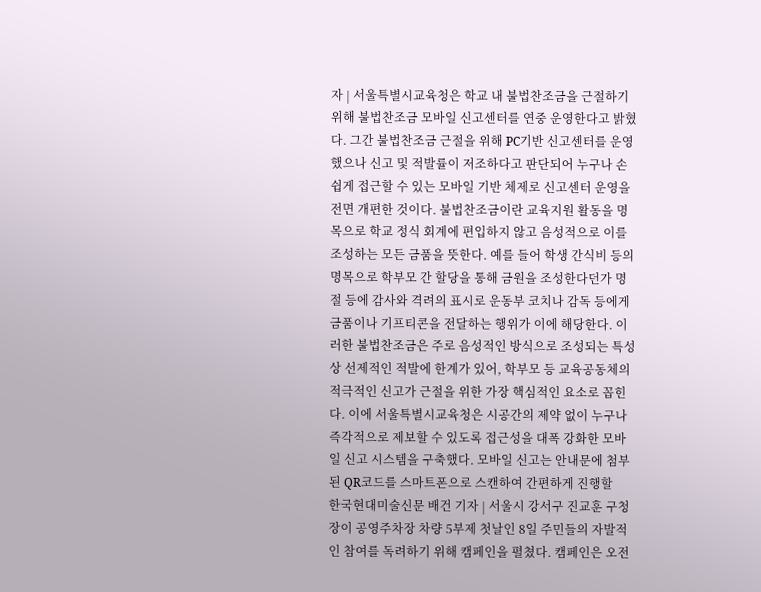자 | 서울특별시교육청은 학교 내 불법찬조금을 근절하기 위해 불법찬조금 모바일 신고센터를 연중 운영한다고 밝혔다. 그간 불법찬조금 근절을 위해 PC기반 신고센터를 운영했으나 신고 및 적발률이 저조하다고 판단되어 누구나 손쉽게 접근할 수 있는 모바일 기반 체제로 신고센터 운영을 전면 개편한 것이다. 불법찬조금이란 교육지원 활동을 명목으로 학교 정식 회계에 편입하지 않고 음성적으로 이를 조성하는 모든 금품을 뜻한다. 예를 들어 학생 간식비 등의 명목으로 학부모 간 할당을 통해 금원을 조성한다던가 명절 등에 감사와 격려의 표시로 운동부 코치나 감독 등에게 금품이나 기프티콘을 전달하는 행위가 이에 해당한다. 이러한 불법찬조금은 주로 음성적인 방식으로 조성되는 특성상 선제적인 적발에 한계가 있어, 학부모 등 교육공동체의 적극적인 신고가 근절을 위한 가장 핵심적인 요소로 꼽힌다. 이에 서울특별시교육청은 시공간의 제약 없이 누구나 즉각적으로 제보할 수 있도록 접근성을 대폭 강화한 모바일 신고 시스템을 구축했다. 모바일 신고는 안내문에 첨부된 QR코드를 스마트폰으로 스캔하여 간편하게 진행할
한국현대미술신문 배건 기자 | 서울시 강서구 진교훈 구청장이 공영주차장 차량 5부제 첫날인 8일 주민들의 자발적인 참여를 독려하기 위해 캠페인을 펼쳤다. 캠페인은 오전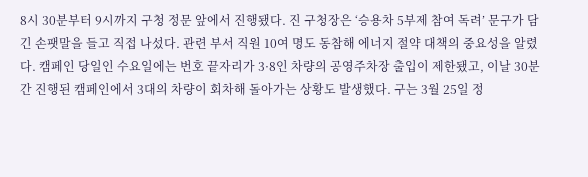8시 30분부터 9시까지 구청 정문 앞에서 진행됐다. 진 구청장은 ‘승용차 5부제 참여 독려’ 문구가 담긴 손팻말을 들고 직접 나섰다. 관련 부서 직원 10여 명도 동참해 에너지 절약 대책의 중요성을 알렸다. 캠페인 당일인 수요일에는 번호 끝자리가 3·8인 차량의 공영주차장 출입이 제한됐고, 이날 30분간 진행된 캠페인에서 3대의 차량이 회차해 돌아가는 상황도 발생했다. 구는 3월 25일 정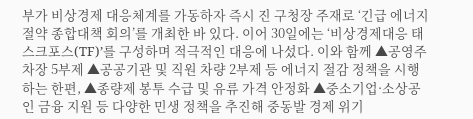부가 비상경제 대응체계를 가동하자 즉시 진 구청장 주재로 ‘긴급 에너지 절약 종합대책 회의’를 개최한 바 있다. 이어 30일에는 ‘비상경제대응 태스크포스(TF)’를 구성하며 적극적인 대응에 나섰다. 이와 함께 ▲공영주차장 5부제 ▲공공기관 및 직원 차량 2부제 등 에너지 절감 정책을 시행하는 한편, ▲종량제 봉투 수급 및 유류 가격 안정화 ▲중소기업·소상공인 금융 지원 등 다양한 민생 정책을 추진해 중동발 경제 위기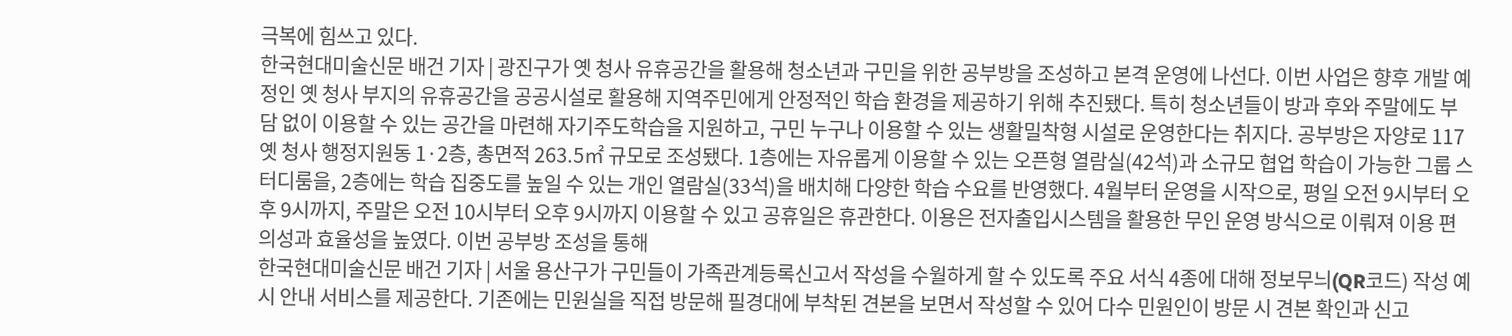극복에 힘쓰고 있다.
한국현대미술신문 배건 기자 | 광진구가 옛 청사 유휴공간을 활용해 청소년과 구민을 위한 공부방을 조성하고 본격 운영에 나선다. 이번 사업은 향후 개발 예정인 옛 청사 부지의 유휴공간을 공공시설로 활용해 지역주민에게 안정적인 학습 환경을 제공하기 위해 추진됐다. 특히 청소년들이 방과 후와 주말에도 부담 없이 이용할 수 있는 공간을 마련해 자기주도학습을 지원하고, 구민 누구나 이용할 수 있는 생활밀착형 시설로 운영한다는 취지다. 공부방은 자양로 117 옛 청사 행정지원동 1·2층, 총면적 263.5㎡ 규모로 조성됐다. 1층에는 자유롭게 이용할 수 있는 오픈형 열람실(42석)과 소규모 협업 학습이 가능한 그룹 스터디룸을, 2층에는 학습 집중도를 높일 수 있는 개인 열람실(33석)을 배치해 다양한 학습 수요를 반영했다. 4월부터 운영을 시작으로, 평일 오전 9시부터 오후 9시까지, 주말은 오전 10시부터 오후 9시까지 이용할 수 있고 공휴일은 휴관한다. 이용은 전자출입시스템을 활용한 무인 운영 방식으로 이뤄져 이용 편의성과 효율성을 높였다. 이번 공부방 조성을 통해
한국현대미술신문 배건 기자 | 서울 용산구가 구민들이 가족관계등록신고서 작성을 수월하게 할 수 있도록 주요 서식 4종에 대해 정보무늬(QR코드) 작성 예시 안내 서비스를 제공한다. 기존에는 민원실을 직접 방문해 필경대에 부착된 견본을 보면서 작성할 수 있어 다수 민원인이 방문 시 견본 확인과 신고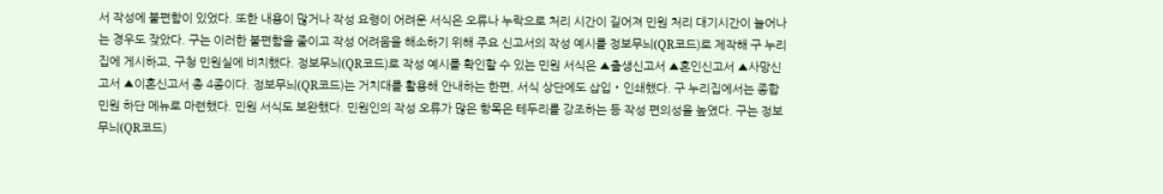서 작성에 불편함이 있었다. 또한 내용이 많거나 작성 요령이 어려운 서식은 오류나 누락으로 처리 시간이 길어져 민원 처리 대기시간이 늘어나는 경우도 잦았다. 구는 이러한 불편함을 줄이고 작성 어려움을 해소하기 위해 주요 신고서의 작성 예시를 정보무늬(QR코드)로 제작해 구 누리집에 게시하고, 구청 민원실에 비치했다. 정보무늬(QR코드)로 작성 예시를 확인할 수 있는 민원 서식은 ▲출생신고서 ▲혼인신고서 ▲사망신고서 ▲이혼신고서 총 4종이다. 정보무늬(QR코드)는 거치대를 활용해 안내하는 한편, 서식 상단에도 삽입‧인쇄했다. 구 누리집에서는 종합민원 하단 메뉴로 마련했다. 민원 서식도 보완했다. 민원인의 작성 오류가 많은 항목은 테두리를 강조하는 등 작성 편의성을 높였다. 구는 정보무늬(QR코드)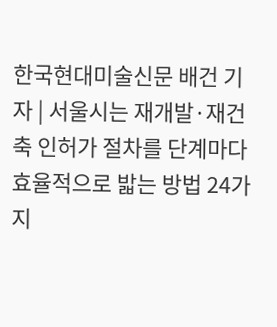한국현대미술신문 배건 기자 | 서울시는 재개발·재건축 인허가 절차를 단계마다 효율적으로 밟는 방법 24가지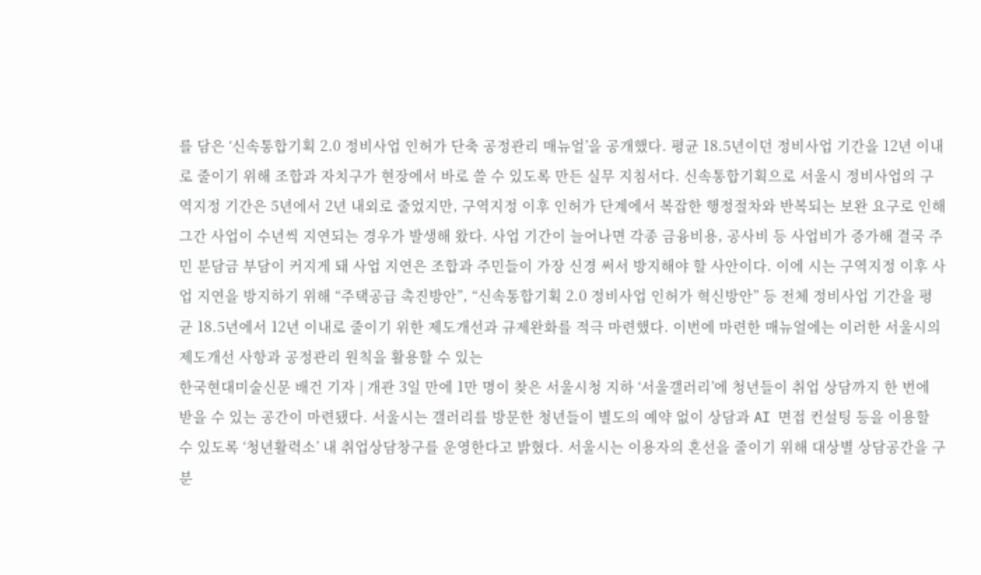를 담은 ‘신속통합기획 2.0 정비사업 인허가 단축 공정관리 매뉴얼’을 공개했다. 평균 18.5년이던 정비사업 기간을 12년 이내로 줄이기 위해 조합과 자치구가 현장에서 바로 쓸 수 있도록 만든 실무 지침서다. 신속통합기획으로 서울시 정비사업의 구역지정 기간은 5년에서 2년 내외로 줄었지만, 구역지정 이후 인허가 단계에서 복잡한 행정절차와 반복되는 보완 요구로 인해 그간 사업이 수년씩 지연되는 경우가 발생해 왔다. 사업 기간이 늘어나면 각종 금융비용, 공사비 등 사업비가 증가해 결국 주민 분담금 부담이 커지게 돼 사업 지연은 조합과 주민들이 가장 신경 써서 방지해야 할 사안이다. 이에 시는 구역지정 이후 사업 지연을 방지하기 위해 “주택공급 촉진방안”, “신속통합기획 2.0 정비사업 인허가 혁신방안” 등 전체 정비사업 기간을 평균 18.5년에서 12년 이내로 줄이기 위한 제도개선과 규제완화를 적극 마련했다. 이번에 마련한 매뉴얼에는 이러한 서울시의 제도개선 사항과 공정관리 원칙을 활용할 수 있는
한국현대미술신문 배건 기자 | 개관 3일 만에 1만 명이 찾은 서울시청 지하 ‘서울갤러리’에 청년들이 취업 상담까지 한 번에 받을 수 있는 공간이 마련됐다. 서울시는 갤러리를 방문한 청년들이 별도의 예약 없이 상담과 AI 면접 컨설팅 등을 이용할 수 있도록 ‘청년활력소’ 내 취업상담창구를 운영한다고 밝혔다. 서울시는 이용자의 혼선을 줄이기 위해 대상별 상담공간을 구분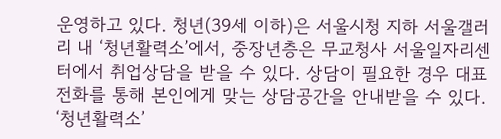운영하고 있다. 청년(39세 이하)은 서울시청 지하 서울갤러리 내 ‘청년활력소’에서, 중장년층은 무교청사 서울일자리센터에서 취업상담을 받을 수 있다. 상담이 필요한 경우 대표전화를 통해 본인에게 맞는 상담공간을 안내받을 수 있다. ‘청년활력소’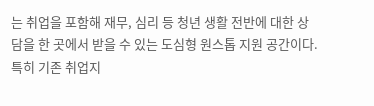는 취업을 포함해 재무, 심리 등 청년 생활 전반에 대한 상담을 한 곳에서 받을 수 있는 도심형 원스톱 지원 공간이다. 특히 기존 취업지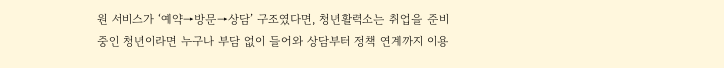원 서비스가 ‘예약→방문→상담’ 구조였다면, 청년활력소는 취업을 준비 중인 청년이라면 누구나 부담 없이 들어와 상담부터 정책 연계까지 이용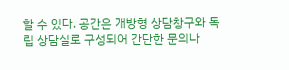할 수 있다. 공간은 개방형 상담창구와 독립 상담실로 구성되어 간단한 문의나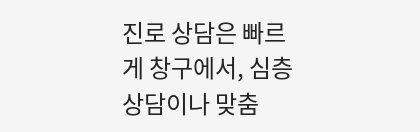진로 상담은 빠르게 창구에서, 심층 상담이나 맞춤